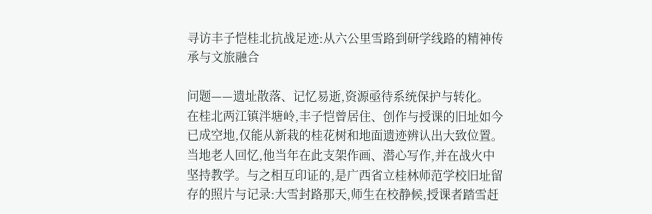寻访丰子恺桂北抗战足迹:从六公里雪路到研学线路的精神传承与文旅融合

问题——遗址散落、记忆易逝,资源亟待系统保护与转化。 在桂北两江镇泮塘岭,丰子恺曾居住、创作与授课的旧址如今已成空地,仅能从新栽的桂花树和地面遗迹辨认出大致位置。当地老人回忆,他当年在此支架作画、潜心写作,并在战火中坚持教学。与之相互印证的,是广西省立桂林师范学校旧址留存的照片与记录:大雪封路那天,师生在校静候,授课者踏雪赶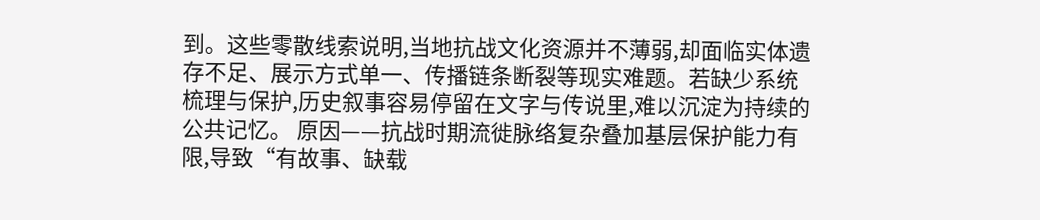到。这些零散线索说明,当地抗战文化资源并不薄弱,却面临实体遗存不足、展示方式单一、传播链条断裂等现实难题。若缺少系统梳理与保护,历史叙事容易停留在文字与传说里,难以沉淀为持续的公共记忆。 原因——抗战时期流徙脉络复杂叠加基层保护能力有限,导致“有故事、缺载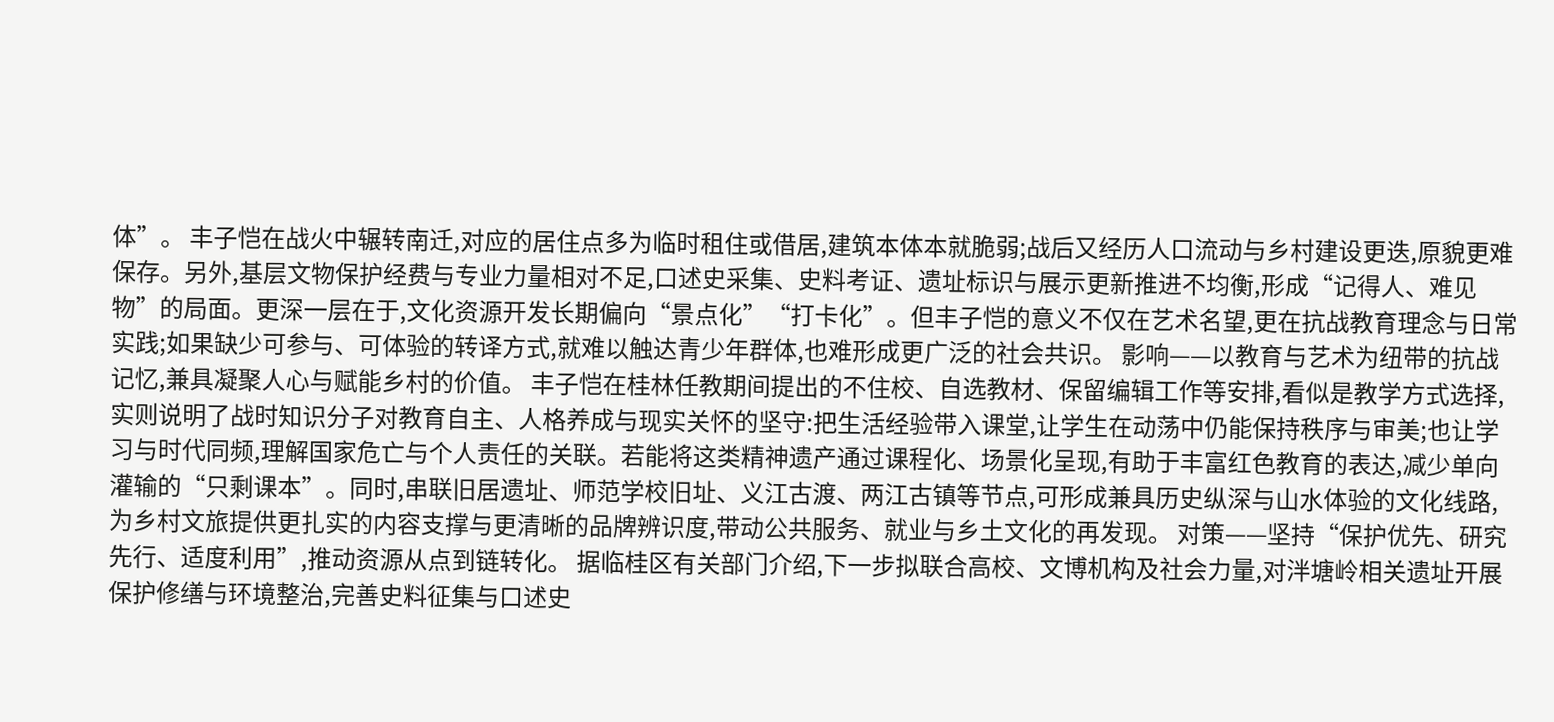体”。 丰子恺在战火中辗转南迁,对应的居住点多为临时租住或借居,建筑本体本就脆弱;战后又经历人口流动与乡村建设更迭,原貌更难保存。另外,基层文物保护经费与专业力量相对不足,口述史采集、史料考证、遗址标识与展示更新推进不均衡,形成“记得人、难见物”的局面。更深一层在于,文化资源开发长期偏向“景点化”“打卡化”。但丰子恺的意义不仅在艺术名望,更在抗战教育理念与日常实践;如果缺少可参与、可体验的转译方式,就难以触达青少年群体,也难形成更广泛的社会共识。 影响——以教育与艺术为纽带的抗战记忆,兼具凝聚人心与赋能乡村的价值。 丰子恺在桂林任教期间提出的不住校、自选教材、保留编辑工作等安排,看似是教学方式选择,实则说明了战时知识分子对教育自主、人格养成与现实关怀的坚守:把生活经验带入课堂,让学生在动荡中仍能保持秩序与审美;也让学习与时代同频,理解国家危亡与个人责任的关联。若能将这类精神遗产通过课程化、场景化呈现,有助于丰富红色教育的表达,减少单向灌输的“只剩课本”。同时,串联旧居遗址、师范学校旧址、义江古渡、两江古镇等节点,可形成兼具历史纵深与山水体验的文化线路,为乡村文旅提供更扎实的内容支撑与更清晰的品牌辨识度,带动公共服务、就业与乡土文化的再发现。 对策——坚持“保护优先、研究先行、适度利用”,推动资源从点到链转化。 据临桂区有关部门介绍,下一步拟联合高校、文博机构及社会力量,对泮塘岭相关遗址开展保护修缮与环境整治,完善史料征集与口述史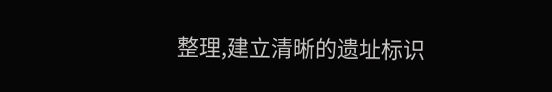整理,建立清晰的遗址标识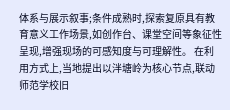体系与展示叙事;条件成熟时,探索复原具有教育意义工作场景,如创作台、课堂空间等象征性呈现,增强现场的可感知度与可理解性。 在利用方式上,当地提出以泮塘岭为核心节点,联动师范学校旧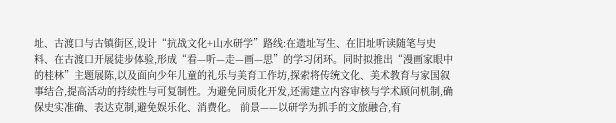址、古渡口与古镇街区,设计“抗战文化+山水研学”路线:在遗址写生、在旧址听读随笔与史料、在古渡口开展徒步体验,形成“看—听—走—画—思”的学习闭环。同时拟推出“漫画家眼中的桂林”主题展陈,以及面向少年儿童的礼乐与美育工作坊,探索将传统文化、美术教育与家国叙事结合,提高活动的持续性与可复制性。为避免同质化开发,还需建立内容审核与学术顾问机制,确保史实准确、表达克制,避免娱乐化、消费化。 前景——以研学为抓手的文旅融合,有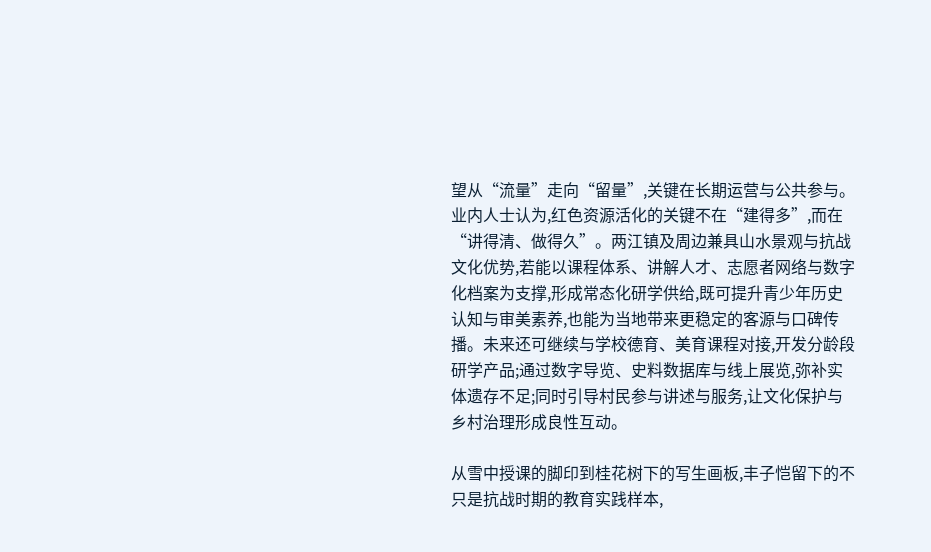望从“流量”走向“留量”,关键在长期运营与公共参与。 业内人士认为,红色资源活化的关键不在“建得多”,而在“讲得清、做得久”。两江镇及周边兼具山水景观与抗战文化优势,若能以课程体系、讲解人才、志愿者网络与数字化档案为支撑,形成常态化研学供给,既可提升青少年历史认知与审美素养,也能为当地带来更稳定的客源与口碑传播。未来还可继续与学校德育、美育课程对接,开发分龄段研学产品;通过数字导览、史料数据库与线上展览,弥补实体遗存不足;同时引导村民参与讲述与服务,让文化保护与乡村治理形成良性互动。

从雪中授课的脚印到桂花树下的写生画板,丰子恺留下的不只是抗战时期的教育实践样本,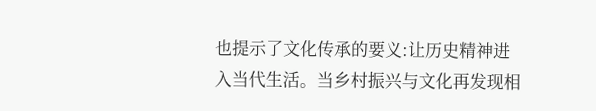也提示了文化传承的要义:让历史精神进入当代生活。当乡村振兴与文化再发现相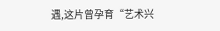遇,这片曾孕育“艺术兴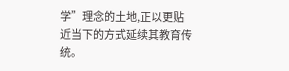学”理念的土地,正以更贴近当下的方式延续其教育传统。